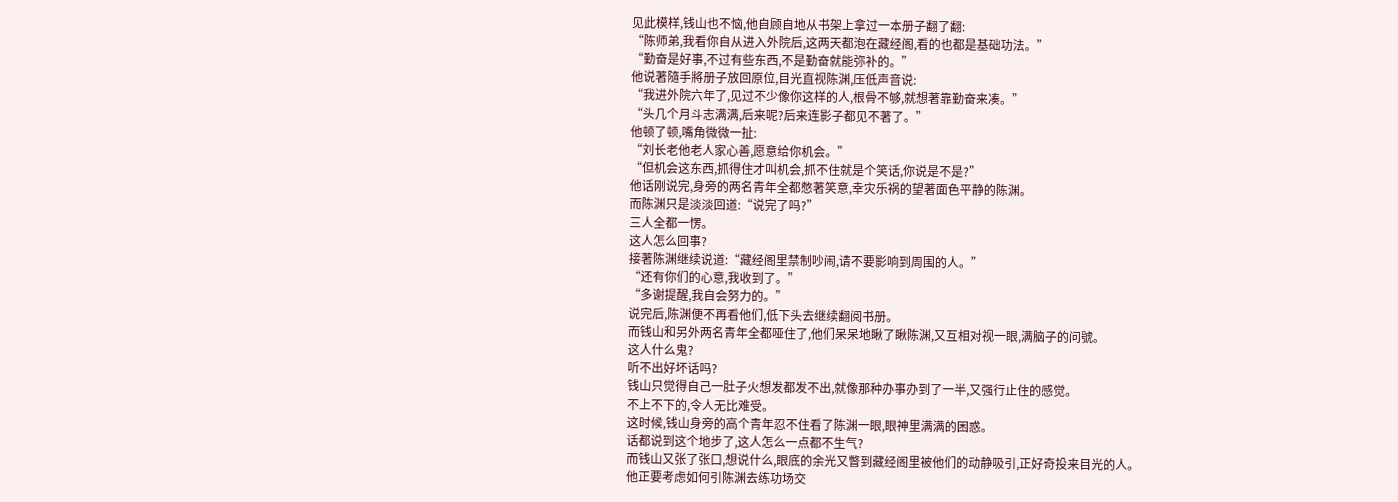见此模样,钱山也不恼,他自顾自地从书架上拿过一本册子翻了翻:
“陈师弟,我看你自从进入外院后,这两天都泡在藏经阁,看的也都是基础功法。”
“勤奋是好事,不过有些东西,不是勤奋就能弥补的。”
他说著隨手將册子放回原位,目光直视陈渊,压低声音说:
“我进外院六年了,见过不少像你这样的人,根骨不够,就想著靠勤奋来凑。”
“头几个月斗志满满,后来呢?后来连影子都见不著了。”
他顿了顿,嘴角微微一扯:
“刘长老他老人家心善,愿意给你机会。”
“但机会这东西,抓得住才叫机会,抓不住就是个笑话,你说是不是?”
他话刚说完,身旁的两名青年全都憋著笑意,幸灾乐祸的望著面色平静的陈渊。
而陈渊只是淡淡回道:“说完了吗?”
三人全都一愣。
这人怎么回事?
接著陈渊继续说道:“藏经阁里禁制吵闹,请不要影响到周围的人。”
“还有你们的心意,我收到了。”
“多谢提醒,我自会努力的。”
说完后,陈渊便不再看他们,低下头去继续翻阅书册。
而钱山和另外两名青年全都哑住了,他们呆呆地瞅了瞅陈渊,又互相对视一眼,满脑子的问號。
这人什么鬼?
听不出好坏话吗?
钱山只觉得自己一肚子火想发都发不出,就像那种办事办到了一半,又强行止住的感觉。
不上不下的,令人无比难受。
这时候,钱山身旁的高个青年忍不住看了陈渊一眼,眼神里满满的困惑。
话都说到这个地步了,这人怎么一点都不生气?
而钱山又张了张口,想说什么,眼底的余光又瞥到藏经阁里被他们的动静吸引,正好奇投来目光的人。
他正要考虑如何引陈渊去练功场交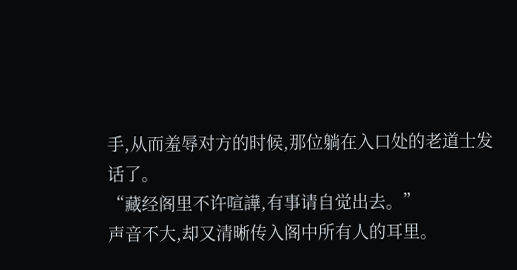手,从而羞辱对方的时候,那位躺在入口处的老道士发话了。
“藏经阁里不许喧譁,有事请自觉出去。”
声音不大,却又清晰传入阁中所有人的耳里。